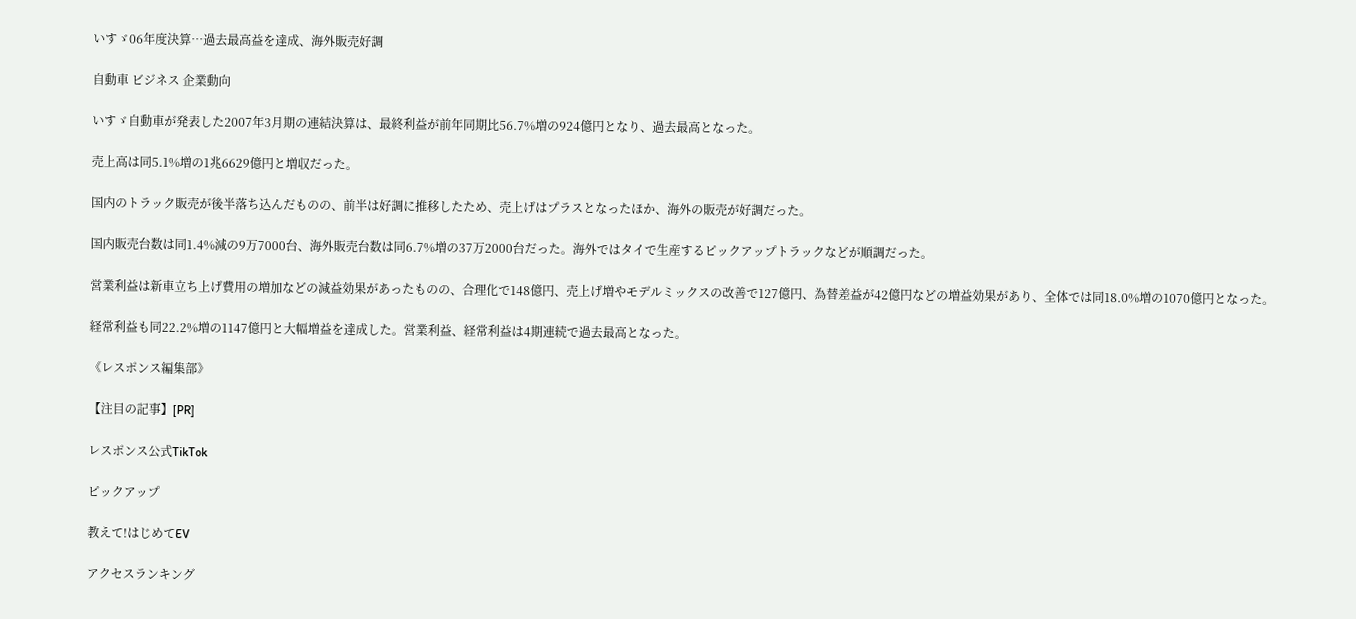いすゞ06年度決算…過去最高益を達成、海外販売好調

自動車 ビジネス 企業動向

いすゞ自動車が発表した2007年3月期の連結決算は、最終利益が前年同期比56.7%増の924億円となり、過去最高となった。

売上高は同5.1%増の1兆6629億円と増収だった。

国内のトラック販売が後半落ち込んだものの、前半は好調に推移したため、売上げはプラスとなったほか、海外の販売が好調だった。

国内販売台数は同1.4%減の9万7000台、海外販売台数は同6.7%増の37万2000台だった。海外ではタイで生産するピックアップトラックなどが順調だった。

営業利益は新車立ち上げ費用の増加などの減益効果があったものの、合理化で148億円、売上げ増やモデルミックスの改善で127億円、為替差益が42億円などの増益効果があり、全体では同18.0%増の1070億円となった。

経常利益も同22.2%増の1147億円と大幅増益を達成した。営業利益、経常利益は4期連続で過去最高となった。

《レスポンス編集部》

【注目の記事】[PR]

レスポンス公式TikTok

ピックアップ

教えて!はじめてEV

アクセスランキング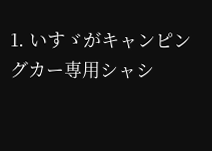1. いすゞがキャンピングカー専用シャシ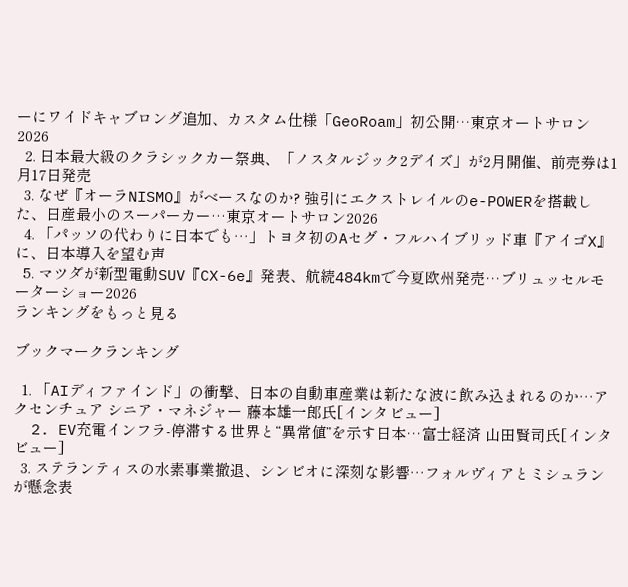ーにワイドキャブロング追加、カスタム仕様「GeoRoam」初公開…東京オートサロン2026
  2. 日本最大級のクラシックカー祭典、「ノスタルジック2デイズ」が2月開催、前売券は1月17日発売
  3. なぜ『オーラNISMO』がベースなのか? 強引にエクストレイルのe-POWERを搭載した、日産最小のスーパーカー…東京オートサロン2026
  4. 「パッソの代わりに日本でも…」トヨタ初のAセグ・フルハイブリッド車『アイゴX』に、日本導入を望む声
  5. マツダが新型電動SUV『CX-6e』発表、航続484kmで今夏欧州発売…ブリュッセルモーターショー2026
ランキングをもっと見る

ブックマークランキング

  1. 「AIディファインド」の衝撃、日本の自動車産業は新たな波に飲み込まれるのか…アクセンチュア シニア・マネジャー 藤本雄一郎氏[インタビュー]
  2. EV充電インフラ-停滞する世界と“異常値”を示す日本…富士経済 山田賢司氏[インタビュー]
  3. ステランティスの水素事業撤退、シンビオに深刻な影響…フォルヴィアとミシュランが懸念表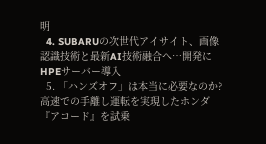明
  4. SUBARUの次世代アイサイト、画像認識技術と最新AI技術融合へ…開発にHPEサーバー導入
  5. 「ハンズオフ」は本当に必要なのか? 高速での手離し運転を実現したホンダ『アコード』を試乗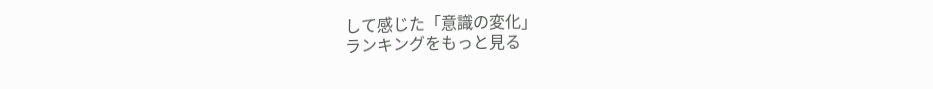して感じた「意識の変化」
ランキングをもっと見る